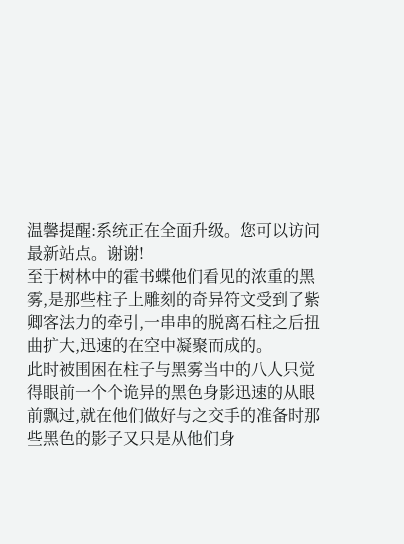温馨提醒:系统正在全面升级。您可以访问最新站点。谢谢!
至于树林中的霍书蝶他们看见的浓重的黑雾,是那些柱子上雕刻的奇异符文受到了紫卿客法力的牵引,一串串的脱离石柱之后扭曲扩大,迅速的在空中凝聚而成的。
此时被围困在柱子与黑雾当中的八人只觉得眼前一个个诡异的黑色身影迅速的从眼前飘过,就在他们做好与之交手的准备时那些黑色的影子又只是从他们身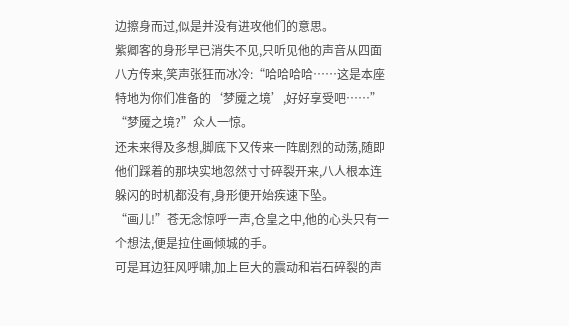边擦身而过,似是并没有进攻他们的意思。
紫卿客的身形早已消失不见,只听见他的声音从四面八方传来,笑声张狂而冰冷:“哈哈哈哈……这是本座特地为你们准备的‘梦魇之境’,好好享受吧……”
“梦魇之境?”众人一惊。
还未来得及多想,脚底下又传来一阵剧烈的动荡,随即他们踩着的那块实地忽然寸寸碎裂开来,八人根本连躲闪的时机都没有,身形便开始疾速下坠。
“画儿!”苍无念惊呼一声,仓皇之中,他的心头只有一个想法,便是拉住画倾城的手。
可是耳边狂风呼啸,加上巨大的震动和岩石碎裂的声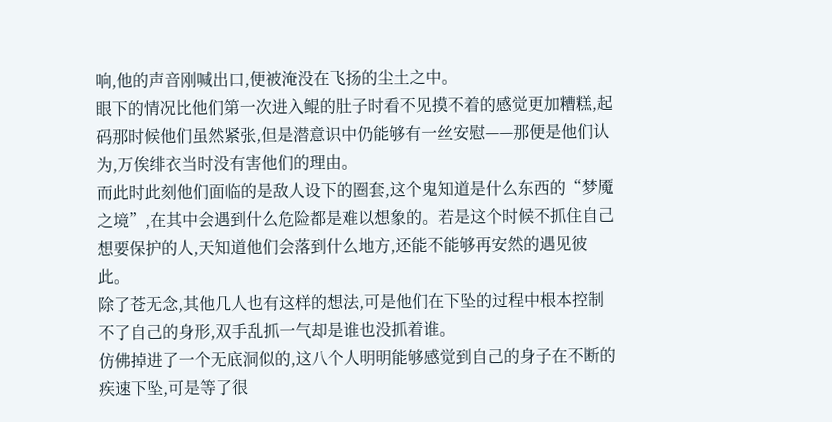响,他的声音刚喊出口,便被淹没在飞扬的尘土之中。
眼下的情况比他们第一次进入鲲的肚子时看不见摸不着的感觉更加糟糕,起码那时候他们虽然紧张,但是潜意识中仍能够有一丝安慰——那便是他们认为,万俟绯衣当时没有害他们的理由。
而此时此刻他们面临的是敌人设下的圈套,这个鬼知道是什么东西的“梦魇之境”,在其中会遇到什么危险都是难以想象的。若是这个时候不抓住自己想要保护的人,天知道他们会落到什么地方,还能不能够再安然的遇见彼此。
除了苍无念,其他几人也有这样的想法,可是他们在下坠的过程中根本控制不了自己的身形,双手乱抓一气却是谁也没抓着谁。
仿佛掉进了一个无底洞似的,这八个人明明能够感觉到自己的身子在不断的疾速下坠,可是等了很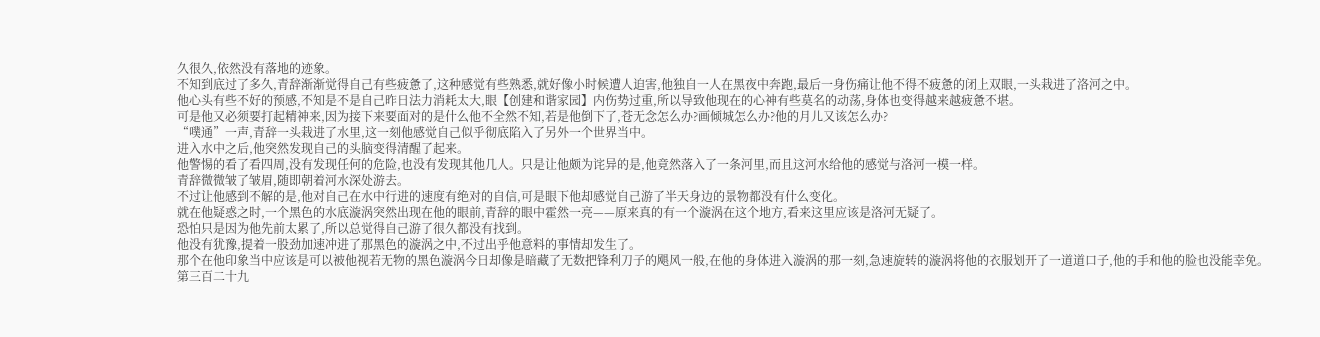久很久,依然没有落地的迹象。
不知到底过了多久,青辞渐渐觉得自己有些疲惫了,这种感觉有些熟悉,就好像小时候遭人迫害,他独自一人在黑夜中奔跑,最后一身伤痛让他不得不疲惫的闭上双眼,一头栽进了洛河之中。
他心头有些不好的预感,不知是不是自己昨日法力消耗太大,眼【创建和谐家园】内伤势过重,所以导致他现在的心神有些莫名的动荡,身体也变得越来越疲惫不堪。
可是他又必须要打起精神来,因为接下来要面对的是什么他不全然不知,若是他倒下了,苍无念怎么办?画倾城怎么办?他的月儿又该怎么办?
“噗通”一声,青辞一头栽进了水里,这一刻他感觉自己似乎彻底陷入了另外一个世界当中。
进入水中之后,他突然发现自己的头脑变得清醒了起来。
他警惕的看了看四周,没有发现任何的危险,也没有发现其他几人。只是让他颇为诧异的是,他竟然落入了一条河里,而且这河水给他的感觉与洛河一模一样。
青辞微微皱了皱眉,随即朝着河水深处游去。
不过让他感到不解的是,他对自己在水中行进的速度有绝对的自信,可是眼下他却感觉自己游了半天身边的景物都没有什么变化。
就在他疑惑之时,一个黑色的水底漩涡突然出现在他的眼前,青辞的眼中霍然一亮——原来真的有一个漩涡在这个地方,看来这里应该是洛河无疑了。
恐怕只是因为他先前太累了,所以总觉得自己游了很久都没有找到。
他没有犹豫,提着一股劲加速冲进了那黑色的漩涡之中,不过出乎他意料的事情却发生了。
那个在他印象当中应该是可以被他视若无物的黑色漩涡今日却像是暗藏了无数把锋利刀子的飓风一般,在他的身体进入漩涡的那一刻,急速旋转的漩涡将他的衣服划开了一道道口子,他的手和他的脸也没能幸免。
第三百二十九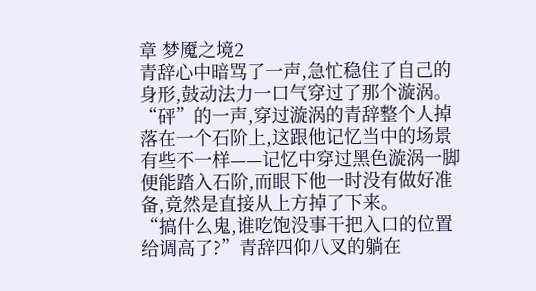章 梦魇之境2
青辞心中暗骂了一声,急忙稳住了自己的身形,鼓动法力一口气穿过了那个漩涡。
“砰”的一声,穿过漩涡的青辞整个人掉落在一个石阶上,这跟他记忆当中的场景有些不一样——记忆中穿过黑色漩涡一脚便能踏入石阶,而眼下他一时没有做好准备,竟然是直接从上方掉了下来。
“搞什么鬼,谁吃饱没事干把入口的位置给调高了?”青辞四仰八叉的躺在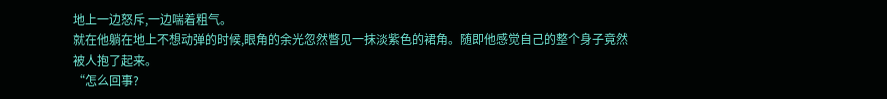地上一边怒斥,一边喘着粗气。
就在他躺在地上不想动弹的时候,眼角的余光忽然瞥见一抹淡紫色的裙角。随即他感觉自己的整个身子竟然被人抱了起来。
“怎么回事?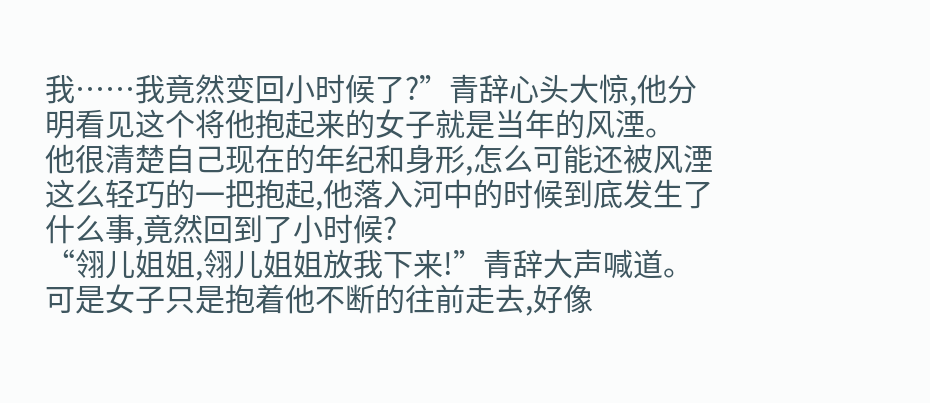我……我竟然变回小时候了?”青辞心头大惊,他分明看见这个将他抱起来的女子就是当年的风湮。
他很清楚自己现在的年纪和身形,怎么可能还被风湮这么轻巧的一把抱起,他落入河中的时候到底发生了什么事,竟然回到了小时候?
“翎儿姐姐,翎儿姐姐放我下来!”青辞大声喊道。
可是女子只是抱着他不断的往前走去,好像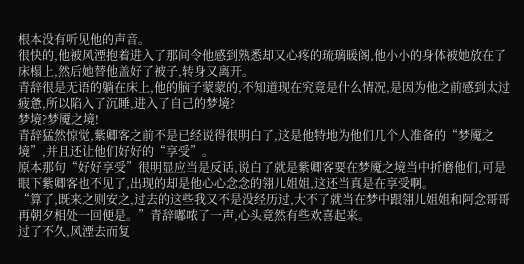根本没有听见他的声音。
很快的,他被风湮抱着进入了那间令他感到熟悉却又心疼的琉璃暖阁,他小小的身体被她放在了床榻上,然后她替他盖好了被子,转身又离开。
青辞很是无语的躺在床上,他的脑子蒙蒙的,不知道现在究竟是什么情况,是因为他之前感到太过疲惫,所以陷入了沉睡,进入了自己的梦境?
梦境?梦魇之境!
青辞猛然惊觉,紫卿客之前不是已经说得很明白了,这是他特地为他们几个人准备的“梦魇之境”,并且还让他们好好的“享受”。
原本那句“好好享受”很明显应当是反话,说白了就是紫卿客要在梦魇之境当中折磨他们,可是眼下紫卿客也不见了,出现的却是他心心念念的翎儿姐姐,这还当真是在享受啊。
“算了,既来之则安之,过去的这些我又不是没经历过,大不了就当在梦中跟翎儿姐姐和阿念哥哥再朝夕相处一回便是。”青辞嘟哝了一声,心头竟然有些欢喜起来。
过了不久,风湮去而复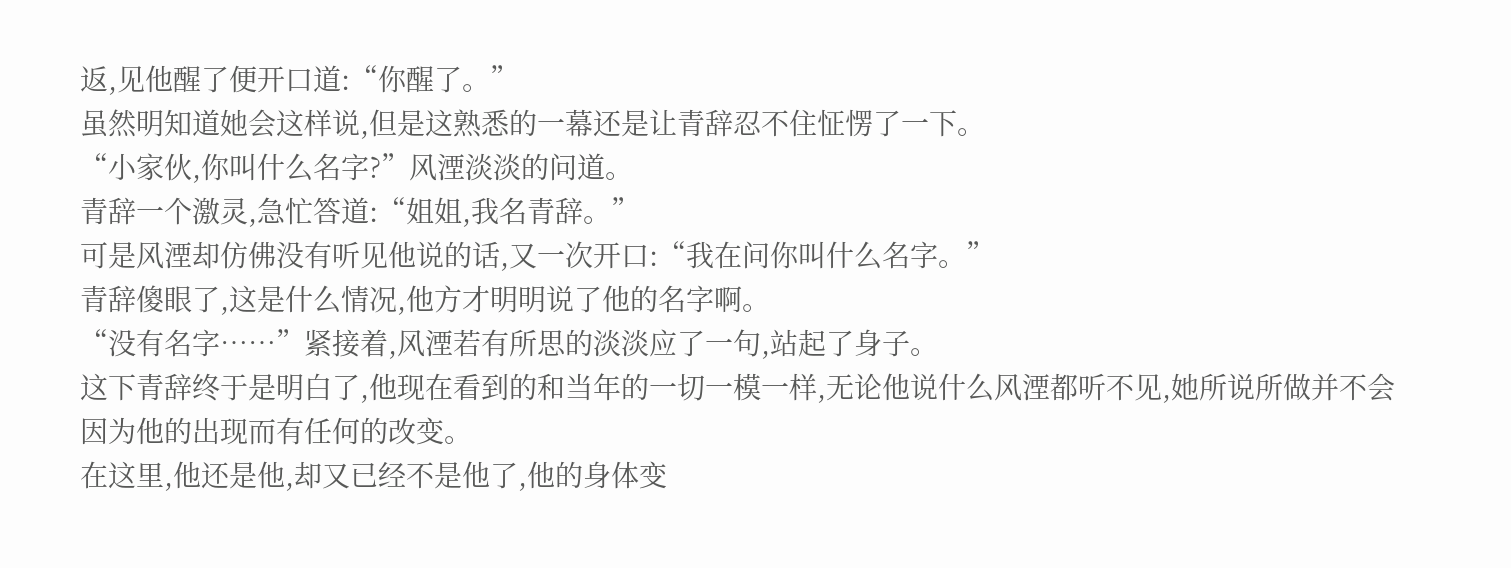返,见他醒了便开口道:“你醒了。”
虽然明知道她会这样说,但是这熟悉的一幕还是让青辞忍不住怔愣了一下。
“小家伙,你叫什么名字?”风湮淡淡的问道。
青辞一个激灵,急忙答道:“姐姐,我名青辞。”
可是风湮却仿佛没有听见他说的话,又一次开口:“我在问你叫什么名字。”
青辞傻眼了,这是什么情况,他方才明明说了他的名字啊。
“没有名字……”紧接着,风湮若有所思的淡淡应了一句,站起了身子。
这下青辞终于是明白了,他现在看到的和当年的一切一模一样,无论他说什么风湮都听不见,她所说所做并不会因为他的出现而有任何的改变。
在这里,他还是他,却又已经不是他了,他的身体变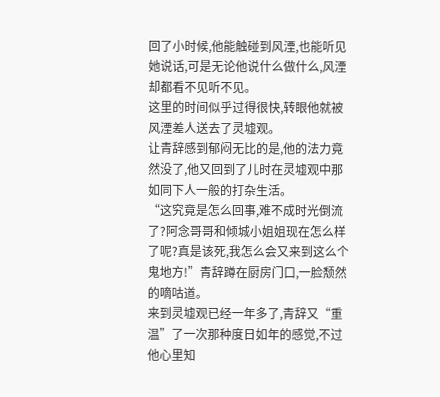回了小时候,他能触碰到风湮,也能听见她说话,可是无论他说什么做什么,风湮却都看不见听不见。
这里的时间似乎过得很快,转眼他就被风湮差人送去了灵墟观。
让青辞感到郁闷无比的是,他的法力竟然没了,他又回到了儿时在灵墟观中那如同下人一般的打杂生活。
“这究竟是怎么回事,难不成时光倒流了?阿念哥哥和倾城小姐姐现在怎么样了呢?真是该死,我怎么会又来到这么个鬼地方!”青辞蹲在厨房门口,一脸颓然的嘀咕道。
来到灵墟观已经一年多了,青辞又“重温”了一次那种度日如年的感觉,不过他心里知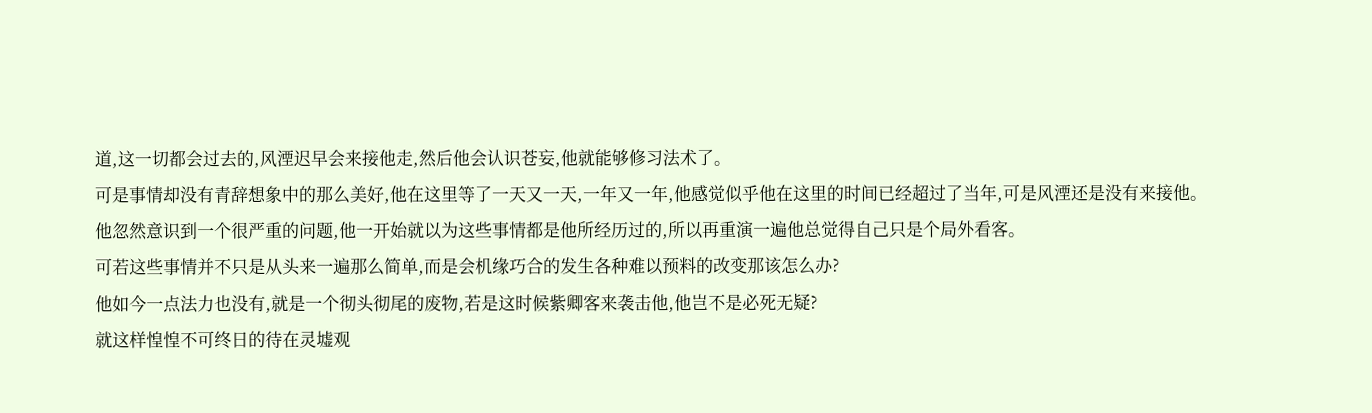道,这一切都会过去的,风湮迟早会来接他走,然后他会认识苍妄,他就能够修习法术了。
可是事情却没有青辞想象中的那么美好,他在这里等了一天又一天,一年又一年,他感觉似乎他在这里的时间已经超过了当年,可是风湮还是没有来接他。
他忽然意识到一个很严重的问题,他一开始就以为这些事情都是他所经历过的,所以再重演一遍他总觉得自己只是个局外看客。
可若这些事情并不只是从头来一遍那么简单,而是会机缘巧合的发生各种难以预料的改变那该怎么办?
他如今一点法力也没有,就是一个彻头彻尾的废物,若是这时候紫卿客来袭击他,他岂不是必死无疑?
就这样惶惶不可终日的待在灵墟观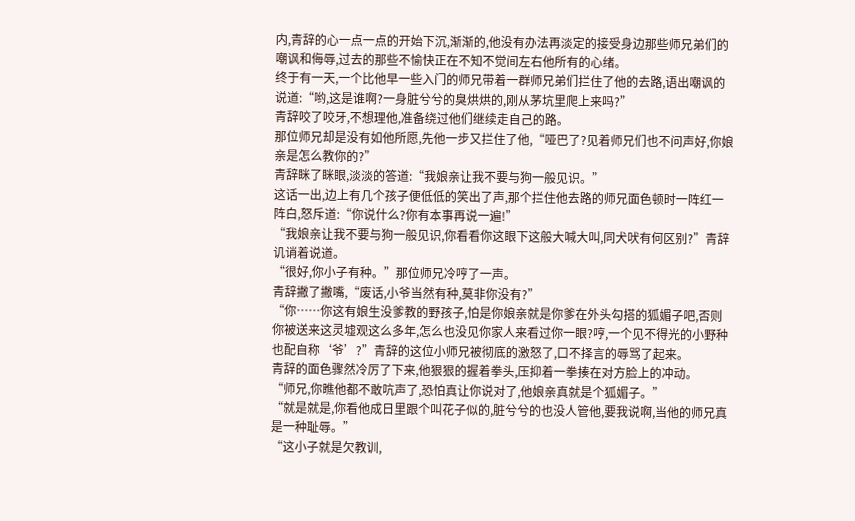内,青辞的心一点一点的开始下沉,渐渐的,他没有办法再淡定的接受身边那些师兄弟们的嘲讽和侮辱,过去的那些不愉快正在不知不觉间左右他所有的心绪。
终于有一天,一个比他早一些入门的师兄带着一群师兄弟们拦住了他的去路,语出嘲讽的说道:“哟,这是谁啊?一身脏兮兮的臭烘烘的,刚从茅坑里爬上来吗?”
青辞咬了咬牙,不想理他,准备绕过他们继续走自己的路。
那位师兄却是没有如他所愿,先他一步又拦住了他,“哑巴了?见着师兄们也不问声好,你娘亲是怎么教你的?”
青辞眯了眯眼,淡淡的答道:“我娘亲让我不要与狗一般见识。”
这话一出,边上有几个孩子便低低的笑出了声,那个拦住他去路的师兄面色顿时一阵红一阵白,怒斥道:“你说什么?你有本事再说一遍!”
“我娘亲让我不要与狗一般见识,你看看你这眼下这般大喊大叫,同犬吠有何区别?”青辞讥诮着说道。
“很好,你小子有种。”那位师兄冷哼了一声。
青辞撇了撇嘴,“废话,小爷当然有种,莫非你没有?”
“你……你这有娘生没爹教的野孩子,怕是你娘亲就是你爹在外头勾搭的狐媚子吧,否则你被送来这灵墟观这么多年,怎么也没见你家人来看过你一眼?哼,一个见不得光的小野种也配自称‘爷’?”青辞的这位小师兄被彻底的激怒了,口不择言的辱骂了起来。
青辞的面色骤然冷厉了下来,他狠狠的握着拳头,压抑着一拳揍在对方脸上的冲动。
“师兄,你瞧他都不敢吭声了,恐怕真让你说对了,他娘亲真就是个狐媚子。”
“就是就是,你看他成日里跟个叫花子似的,脏兮兮的也没人管他,要我说啊,当他的师兄真是一种耻辱。”
“这小子就是欠教训,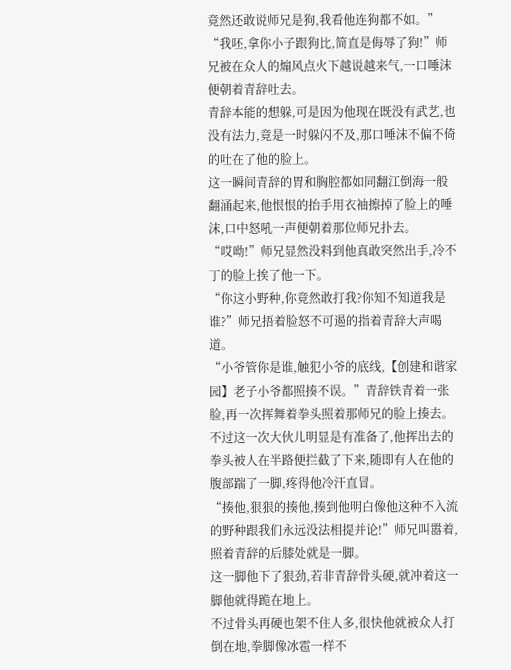竟然还敢说师兄是狗,我看他连狗都不如。”
“我呸,拿你小子跟狗比,简直是侮辱了狗!”师兄被在众人的煽风点火下越说越来气,一口唾沫便朝着青辞吐去。
青辞本能的想躲,可是因为他现在既没有武艺,也没有法力,竟是一时躲闪不及,那口唾沫不偏不倚的吐在了他的脸上。
这一瞬间青辞的胃和胸腔都如同翻江倒海一般翻涌起来,他恨恨的抬手用衣袖擦掉了脸上的唾沫,口中怒吼一声便朝着那位师兄扑去。
“哎呦!”师兄显然没料到他真敢突然出手,冷不丁的脸上挨了他一下。
“你这小野种,你竟然敢打我?你知不知道我是谁?”师兄捂着脸怒不可遏的指着青辞大声喝道。
“小爷管你是谁,触犯小爷的底线,【创建和谐家园】老子小爷都照揍不误。”青辞铁青着一张脸,再一次挥舞着拳头照着那师兄的脸上揍去。
不过这一次大伙儿明显是有准备了,他挥出去的拳头被人在半路便拦截了下来,随即有人在他的腹部踹了一脚,疼得他冷汗直冒。
“揍他,狠狠的揍他,揍到他明白像他这种不入流的野种跟我们永远没法相提并论!”师兄叫嚣着,照着青辞的后膝处就是一脚。
这一脚他下了狠劲,若非青辞骨头硬,就冲着这一脚他就得跪在地上。
不过骨头再硬也架不住人多,很快他就被众人打倒在地,拳脚像冰雹一样不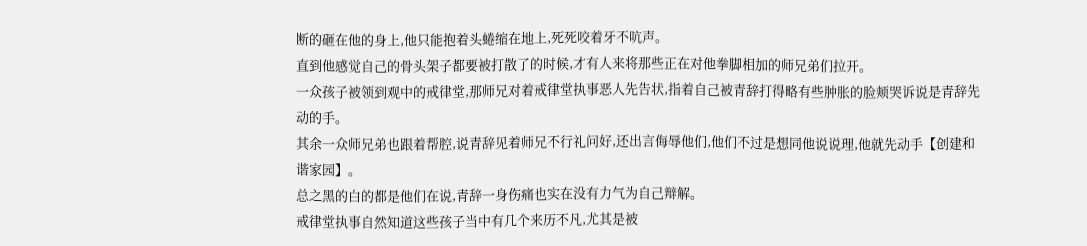断的砸在他的身上,他只能抱着头蜷缩在地上,死死咬着牙不吭声。
直到他感觉自己的骨头架子都要被打散了的时候,才有人来将那些正在对他拳脚相加的师兄弟们拉开。
一众孩子被领到观中的戒律堂,那师兄对着戒律堂执事恶人先告状,指着自己被青辞打得略有些肿胀的脸颊哭诉说是青辞先动的手。
其余一众师兄弟也跟着帮腔,说青辞见着师兄不行礼问好,还出言侮辱他们,他们不过是想同他说说理,他就先动手【创建和谐家园】。
总之黑的白的都是他们在说,青辞一身伤痛也实在没有力气为自己辩解。
戒律堂执事自然知道这些孩子当中有几个来历不凡,尤其是被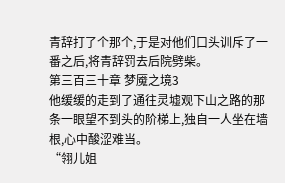青辞打了个那个,于是对他们口头训斥了一番之后,将青辞罚去后院劈柴。
第三百三十章 梦魇之境3
他缓缓的走到了通往灵墟观下山之路的那条一眼望不到头的阶梯上,独自一人坐在墙根,心中酸涩难当。
“翎儿姐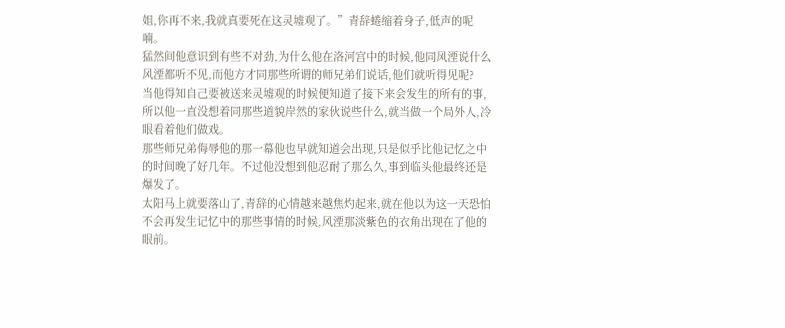姐,你再不来,我就真要死在这灵墟观了。”青辞蜷缩着身子,低声的呢喃。
猛然间他意识到有些不对劲,为什么他在洛河宫中的时候,他同风湮说什么风湮都听不见,而他方才同那些所谓的师兄弟们说话,他们就听得见呢?
当他得知自己要被送来灵墟观的时候便知道了接下来会发生的所有的事,所以他一直没想着同那些道貌岸然的家伙说些什么,就当做一个局外人,冷眼看着他们做戏。
那些师兄弟侮辱他的那一幕他也早就知道会出现,只是似乎比他记忆之中的时间晚了好几年。不过他没想到他忍耐了那么久,事到临头他最终还是爆发了。
太阳马上就要落山了,青辞的心情越来越焦灼起来,就在他以为这一天恐怕不会再发生记忆中的那些事情的时候,风湮那淡紫色的衣角出现在了他的眼前。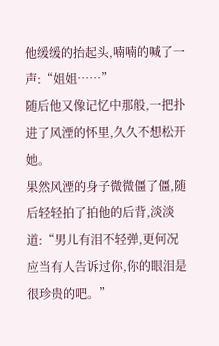他缓缓的抬起头,喃喃的喊了一声:“姐姐……”
随后他又像记忆中那般,一把扑进了风湮的怀里,久久不想松开她。
果然风湮的身子微微僵了僵,随后轻轻拍了拍他的后背,淡淡道:“男儿有泪不轻弹,更何况应当有人告诉过你,你的眼泪是很珍贵的吧。”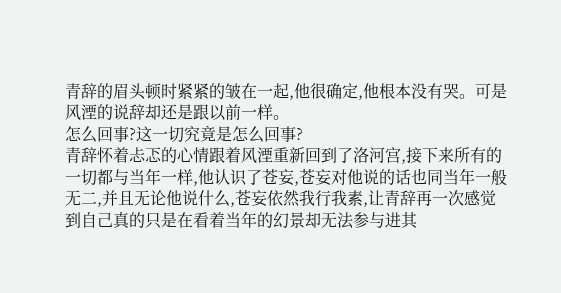青辞的眉头顿时紧紧的皱在一起,他很确定,他根本没有哭。可是风湮的说辞却还是跟以前一样。
怎么回事?这一切究竟是怎么回事?
青辞怀着忐忑的心情跟着风湮重新回到了洛河宫,接下来所有的一切都与当年一样,他认识了苍妄,苍妄对他说的话也同当年一般无二,并且无论他说什么,苍妄依然我行我素,让青辞再一次感觉到自己真的只是在看着当年的幻景却无法参与进其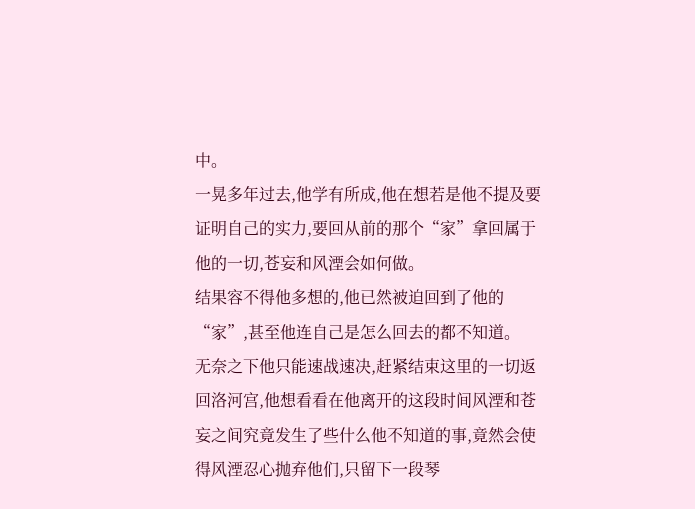中。
一晃多年过去,他学有所成,他在想若是他不提及要证明自己的实力,要回从前的那个“家”拿回属于他的一切,苍妄和风湮会如何做。
结果容不得他多想的,他已然被迫回到了他的“家”,甚至他连自己是怎么回去的都不知道。
无奈之下他只能速战速决,赶紧结束这里的一切返回洛河宫,他想看看在他离开的这段时间风湮和苍妄之间究竟发生了些什么他不知道的事,竟然会使得风湮忍心抛弃他们,只留下一段琴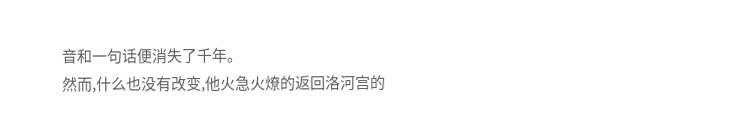音和一句话便消失了千年。
然而,什么也没有改变,他火急火燎的返回洛河宫的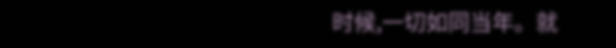时候,一切如同当年。就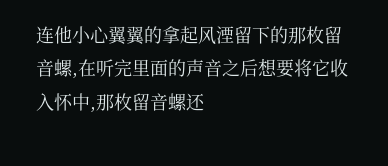连他小心翼翼的拿起风湮留下的那枚留音螺,在听完里面的声音之后想要将它收入怀中,那枚留音螺还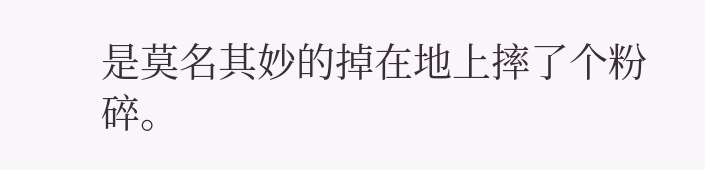是莫名其妙的掉在地上摔了个粉碎。